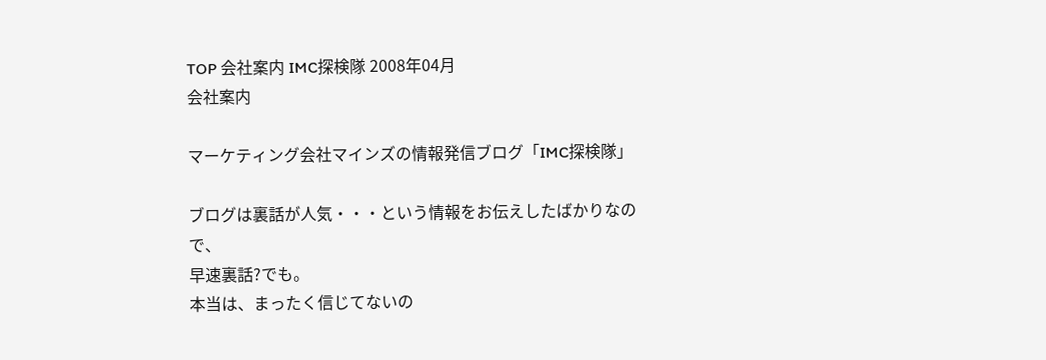TOP 会社案内 IMC探検隊 2008年04月
会社案内

マーケティング会社マインズの情報発信ブログ「IMC探検隊」

ブログは裏話が人気・・・という情報をお伝えしたばかりなので、
早速裏話?でも。
本当は、まったく信じてないの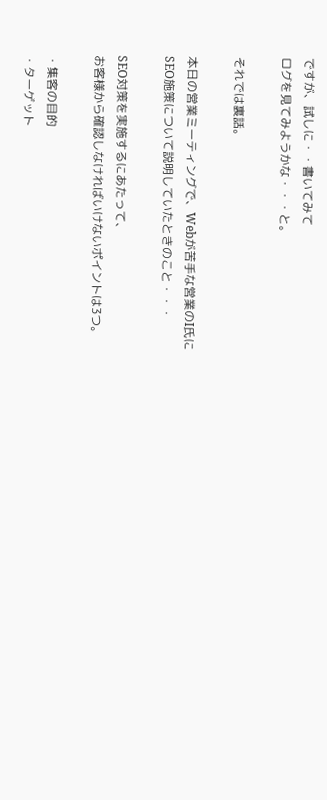ですが、試しに・・書いてみて
ログを見てみようかな・・・と。

それでは裏話。

本日の営業ミーティングで、Webが苦手な営業のI氏に
SEO施策について説明していたときのこと・・・

SEO対策を実施するにあたって、
お客様から確認しなければいけないポイントは3つ。

・集客の目的
・ターゲット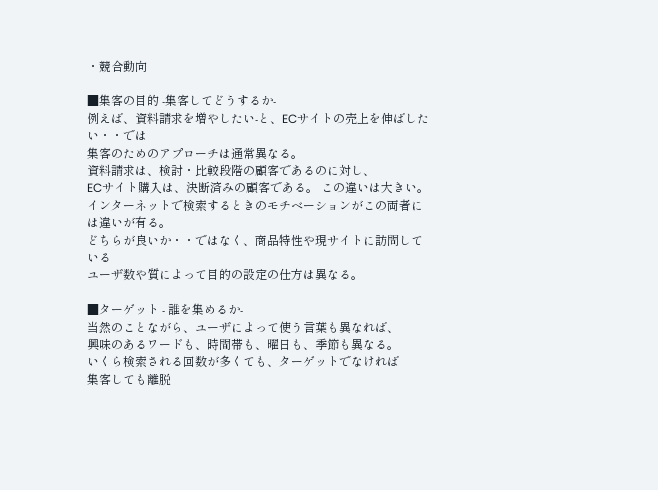・競合動向

■集客の目的 -集客してどうするか-
例えば、資料請求を増やしたい-と、ECサイトの売上を伸ばしたい・・では
集客のためのアプローチは通常異なる。
資料請求は、検討・比較段階の顧客であるのに対し、
ECサイト購入は、決断済みの顧客である。 この違いは大きい。
インターネットで検索するときのモチベーションがこの両者には違いが有る。
どちらが良いか・・ではなく、商品特性や現サイトに訪問している
ユーザ数や質によって目的の設定の仕方は異なる。

■ターゲット - 誰を集めるか-
当然のことながら、ユーザによって使う言葉も異なれば、
興味のあるワードも、時間帯も、曜日も、季節も異なる。
いくら検索される回数が多くても、ターゲットでなければ
集客しても離脱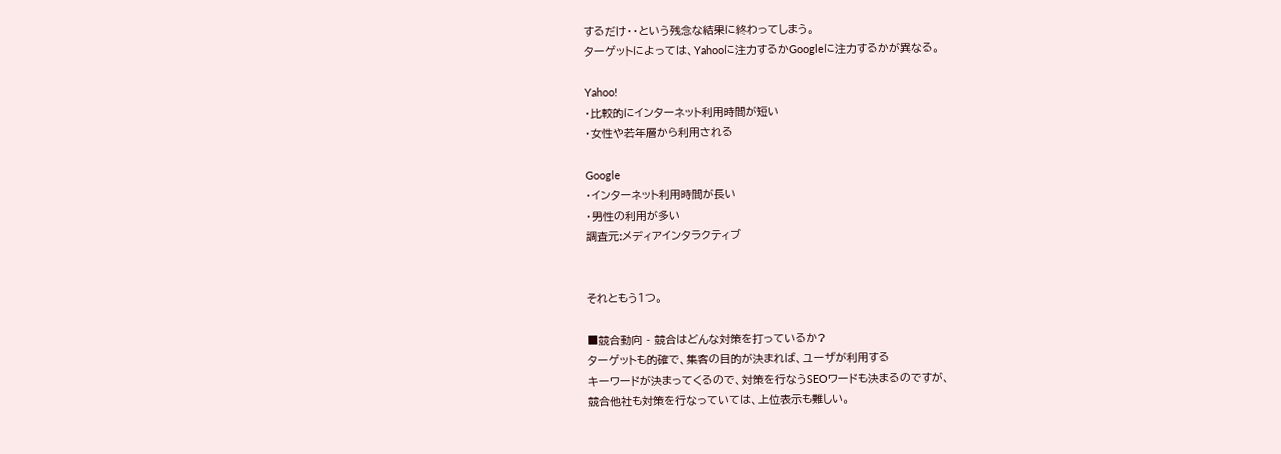するだけ・・という残念な結果に終わってしまう。
ターゲットによっては、Yahooに注力するかGoogleに注力するかが異なる。

Yahoo!
・比較的にインターネット利用時間が短い
・女性や若年層から利用される

Google
・インターネット利用時間が長い
・男性の利用が多い
調査元:メディアインタラクティブ


それともう1つ。

■競合動向 - 競合はどんな対策を打っているか?
ターゲットも的確で、集客の目的が決まれば、ユーザが利用する
キーワードが決まってくるので、対策を行なうSEOワードも決まるのですが、
競合他社も対策を行なっていては、上位表示も難しい。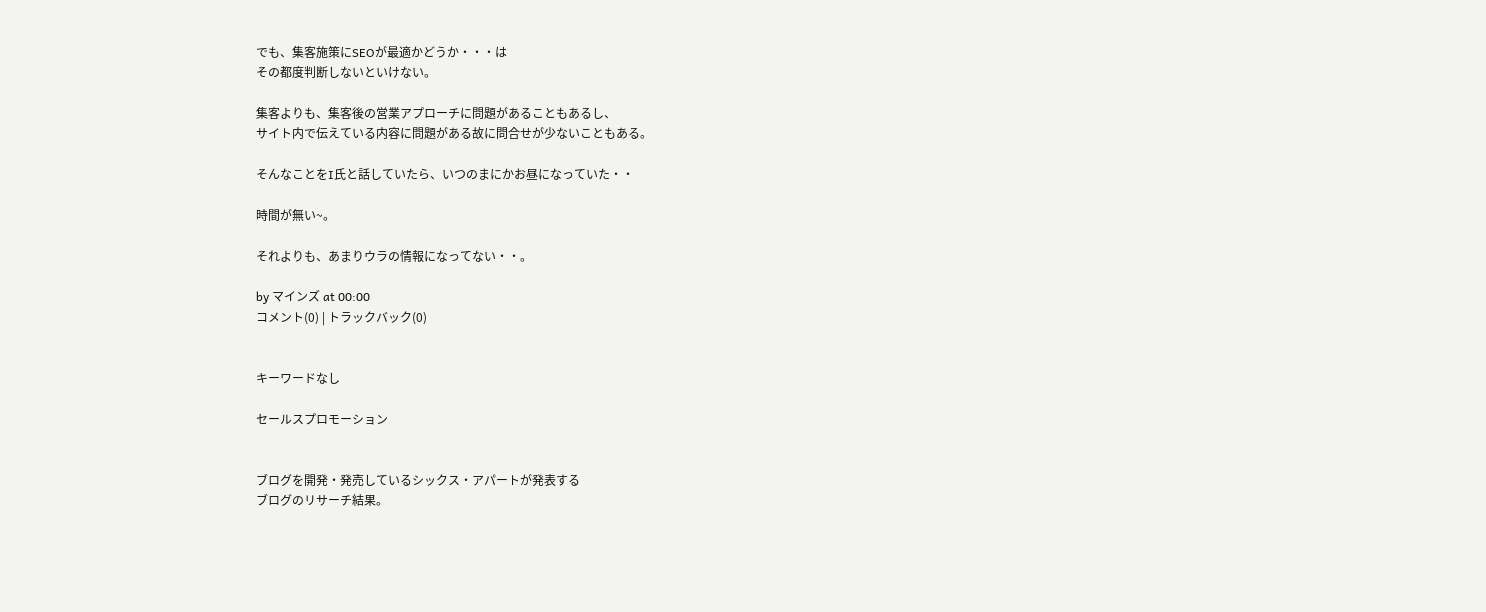でも、集客施策にSEOが最適かどうか・・・は
その都度判断しないといけない。

集客よりも、集客後の営業アプローチに問題があることもあるし、
サイト内で伝えている内容に問題がある故に問合せが少ないこともある。

そんなことをI氏と話していたら、いつのまにかお昼になっていた・・

時間が無い~。

それよりも、あまりウラの情報になってない・・。

by マインズ at 00:00
コメント(0) | トラックバック(0)


キーワードなし

セールスプロモーション


ブログを開発・発売しているシックス・アパートが発表する
ブログのリサーチ結果。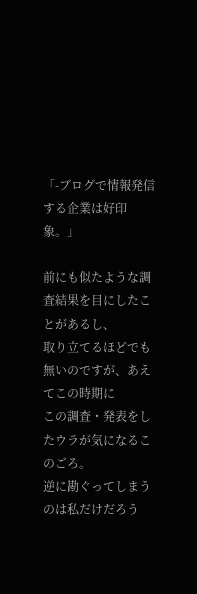「-ブログで情報発信する企業は好印象。」

前にも似たような調査結果を目にしたことがあるし、
取り立てるほどでも無いのですが、あえてこの時期に
この調査・発表をしたウラが気になるこのごろ。
逆に勘ぐってしまうのは私だけだろう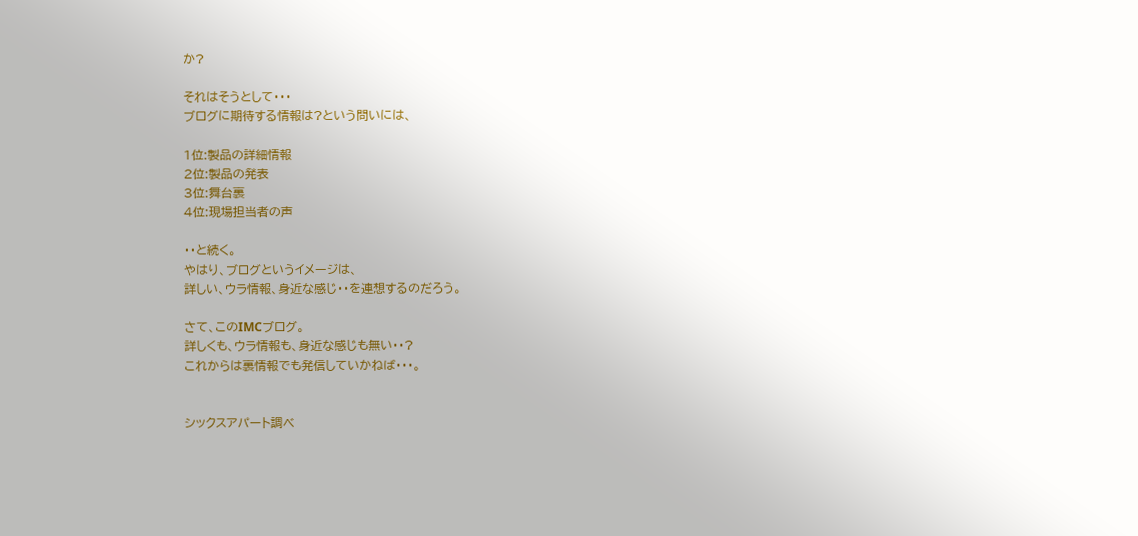か?

それはそうとして・・・
ブログに期待する情報は?という問いには、

1位:製品の詳細情報
2位:製品の発表
3位:舞台裏
4位:現場担当者の声

・・と続く。
やはり、ブログというイメージは、
詳しい、ウラ情報、身近な感じ・・を連想するのだろう。

さて、このIMCブログ。
詳しくも、ウラ情報も、身近な感じも無い・・?
これからは裏情報でも発信していかねば・・・。


シックスアパート調べ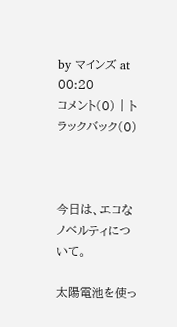by マインズ at 00:20
コメント(0) | トラックバック(0)



今日は、エコなノベルティについて。

太陽電池を使っ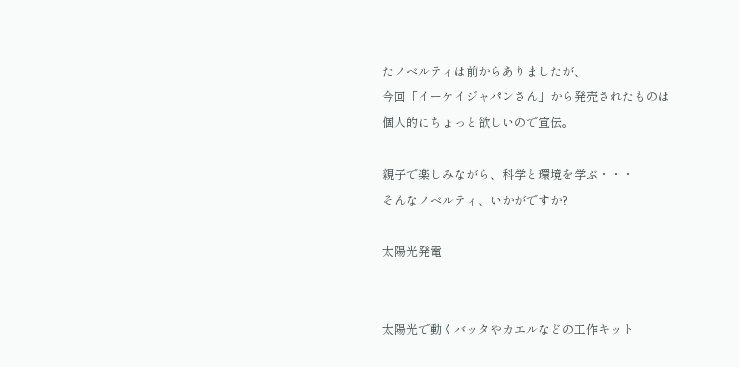たノベルティは前からありましたが、
今回「イーケイジャパンさん」から発売されたものは
個人的にちょっと欲しいので宣伝。

親子で楽しみながら、科学と環境を学ぶ・・・
そんなノベルティ、いかがですか?

太陽光発電


太陽光で動くバッタやカエルなどの工作キット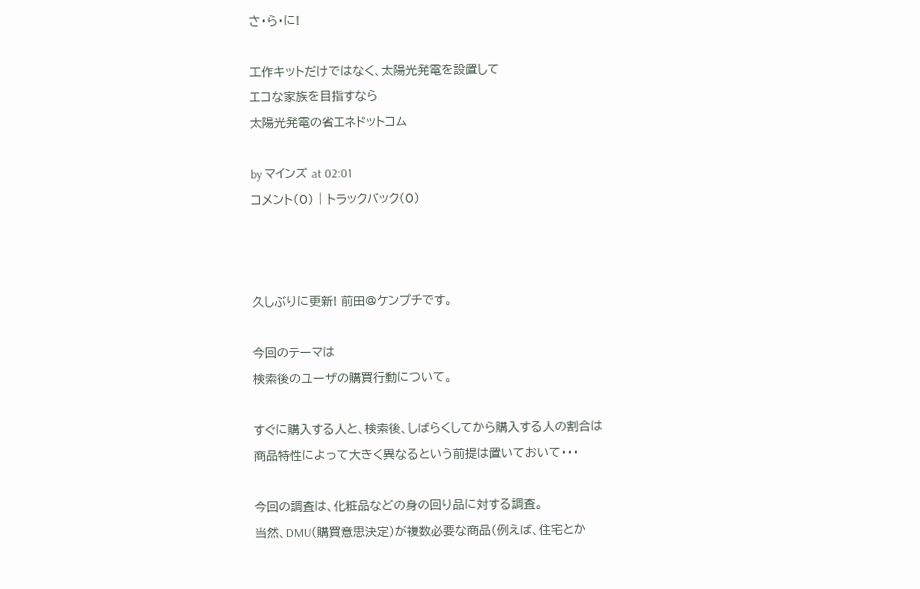さ・ら・に!

工作キットだけではなく、太陽光発電を設置して
エコな家族を目指すなら
太陽光発電の省エネドットコム

by マインズ at 02:01
コメント(0) | トラックバック(0)



久しぶりに更新! 前田@ケンプチです。

今回のテーマは
検索後のユーザの購買行動について。

すぐに購入する人と、検索後、しばらくしてから購入する人の割合は
商品特性によって大きく異なるという前提は置いておいて・・・

今回の調査は、化粧品などの身の回り品に対する調査。
当然、DMU(購買意思決定)が複数必要な商品(例えば、住宅とか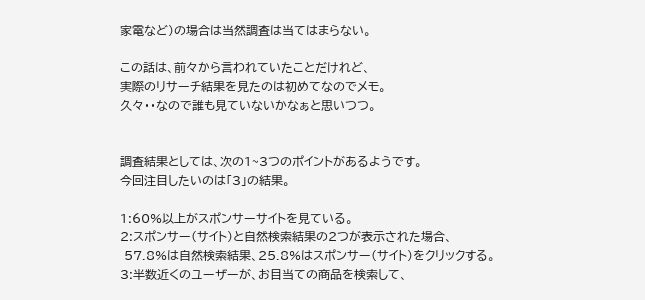家電など)の場合は当然調査は当てはまらない。

この話は、前々から言われていたことだけれど、
実際のリサーチ結果を見たのは初めてなのでメモ。
久々・・なので誰も見ていないかなぁと思いつつ。


調査結果としては、次の1~3つのポイントがあるようです。
今回注目したいのは「3」の結果。

1:60%以上がスポンサーサイトを見ている。
2:スポンサー(サイト)と自然検索結果の2つが表示された場合、
 57.8%は自然検索結果、25.8%はスポンサー(サイト)をクリックする。
3:半数近くのユーザーが、お目当ての商品を検索して、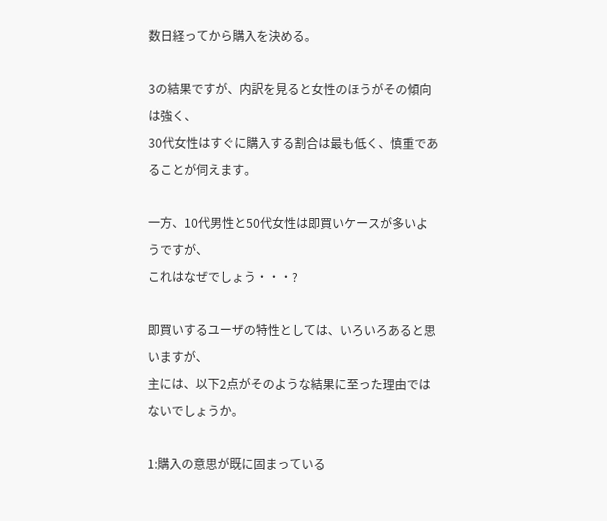数日経ってから購入を決める。

3の結果ですが、内訳を見ると女性のほうがその傾向は強く、
30代女性はすぐに購入する割合は最も低く、慎重であることが伺えます。

一方、10代男性と50代女性は即買いケースが多いようですが、
これはなぜでしょう・・・?

即買いするユーザの特性としては、いろいろあると思いますが、
主には、以下2点がそのような結果に至った理由ではないでしょうか。

1:購入の意思が既に固まっている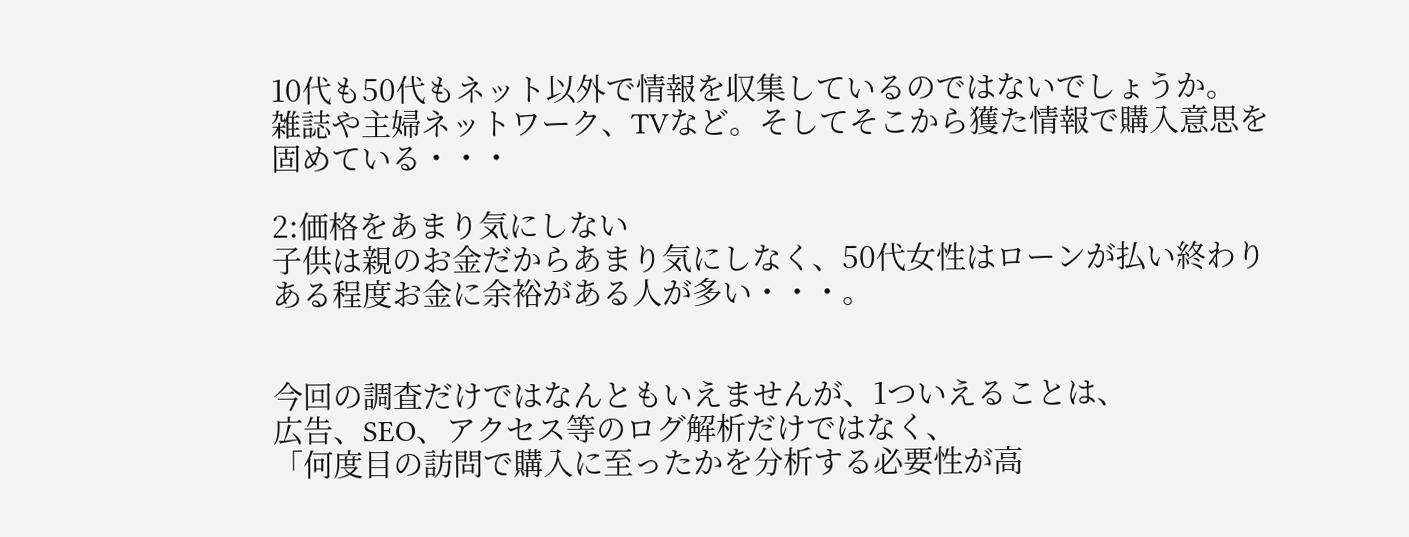10代も50代もネット以外で情報を収集しているのではないでしょうか。
雑誌や主婦ネットワーク、TVなど。そしてそこから獲た情報で購入意思を
固めている・・・

2:価格をあまり気にしない
子供は親のお金だからあまり気にしなく、50代女性はローンが払い終わり
ある程度お金に余裕がある人が多い・・・。


今回の調査だけではなんともいえませんが、1ついえることは、
広告、SEO、アクセス等のログ解析だけではなく、
「何度目の訪問で購入に至ったかを分析する必要性が高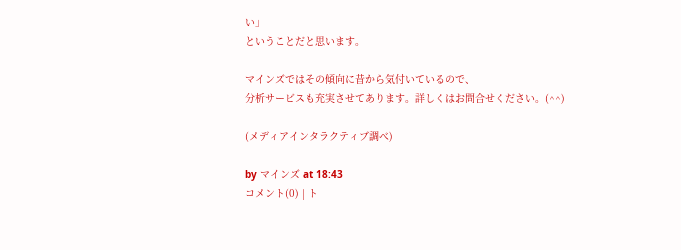い」
ということだと思います。

マインズではその傾向に昔から気付いているので、
分析サービスも充実させてあります。詳しくはお問合せください。(^^)

(メディアインタラクティブ調べ)

by マインズ at 18:43
コメント(0) | ト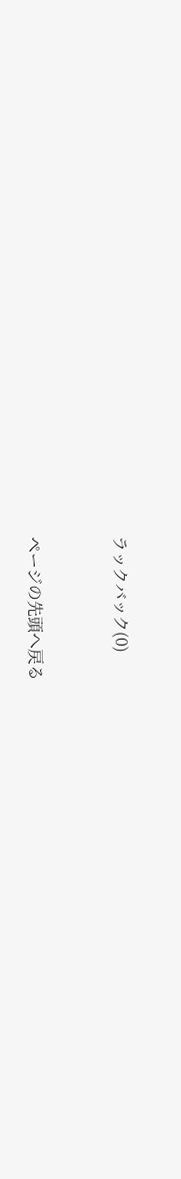ラックバック(0)



ページの先頭へ戻る